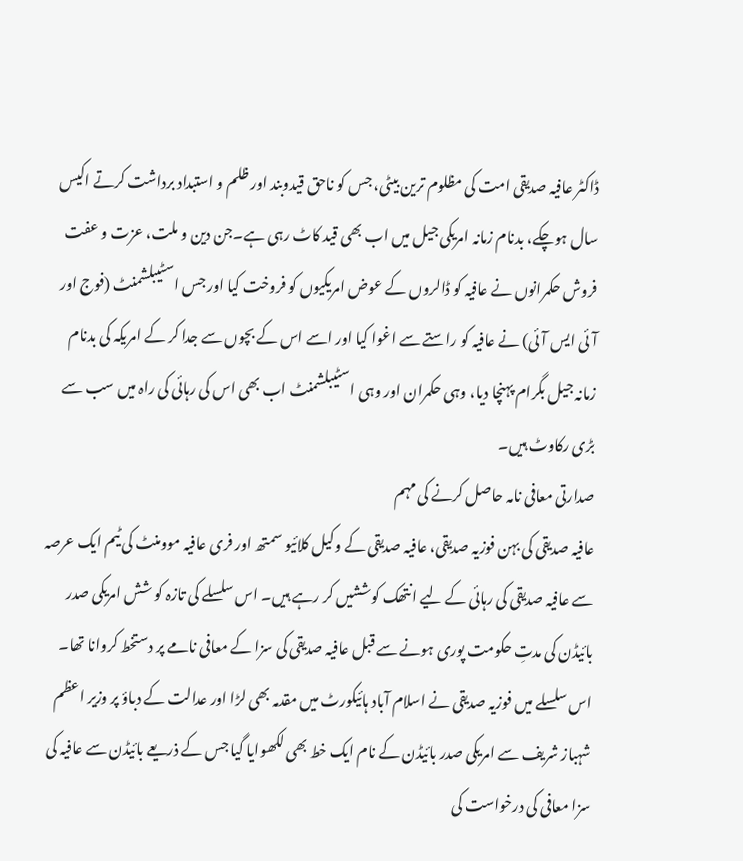ڈاکٹر عافیہ صدیقی امت کی مظلوم ترین بیٹی، جس کو ناحق قیدوبند اور ظلم و استبداد برداشت کرتے اکیس سال ہوچکے، بدنام زمانہ امریکی جیل میں اب بھی قید کاٹ رہی ہے۔جن دین و ملت، عزت و عفت فروش حکمرانوں نے عافیہ کو ڈالروں کے عوض امریکیوں کو فروخت کیا اور جس اسٹیبلشمنٹ (فوج اور آئی ایس آئی) نے عافیہ کو راستے سے اغوا کیا اور اسے اس کے بچوں سے جدا کر کے امریکہ کی بدنام زمانہ جیل بگرام پہنچا دیا، وہی حکمران اور وہی اسٹیبلشمنٹ اب بھی اس کی رہائی کی راہ میں سب سے بڑی رکاوٹ ہیں۔
صدارتی معافی نامہ حاصل کرنے کی مہم
عافیہ صدیقی کی بہن فوزیہ صدیقی، عافیہ صدیقی کے وکیل کلائیو سمتھ اور فری عافیہ موومنٹ کی ٹیم ایک عرصہ سے عافیہ صدیقی کی رہائی کے لیے انتھک کوششیں کر رہے ہیں۔ اس سلسلے کی تازہ کو شش امریکی صدر بائیڈن کی مدتِ حکومت پوری ہونے سے قبل عافیہ صدیقی کی سزا کے معافی نامے پر دستخط کروانا تھا۔ اس سلسلے میں فوزیہ صدیقی نے اسلام آباد ہائیکورٹ میں مقدمہ بھی لڑا اور عدالت کے دباؤ پر وزیر اعظم شہباز شریف سے امریکی صدر بائیڈن کے نام ایک خط بھی لکھوایا گیا جس کے ذریعے بائیڈن سے عافیہ کی سزا معافی کی درخواست کی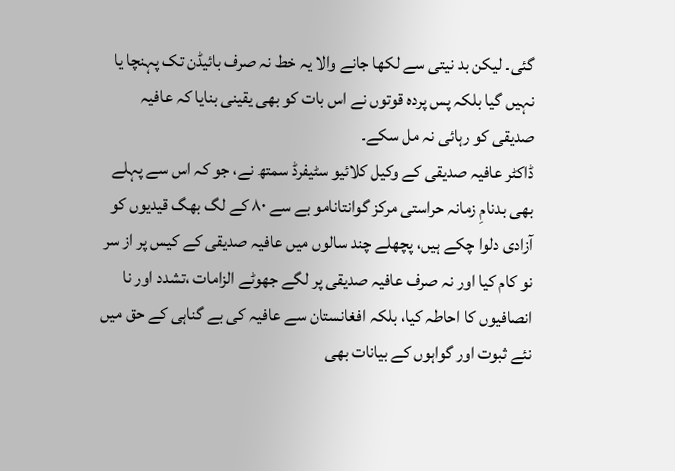گئی۔ لیکن بد نیتی سے لکھا جانے والا یہ خط نہ صرف بائیڈن تک پہنچا یا نہیں گیا بلکہ پس پردہ قوتوں نے اس بات کو بھی یقینی بنایا کہ عافیہ صدیقی کو رہائی نہ مل سکے۔
ڈاکٹر عافیہ صدیقی کے وکیل کلائیو سٹیفرڈ سمتھ نے، جو کہ اس سے پہلے بھی بدنامِ زمانہ حراستی مرکز گوانتانامو بے سے ۸۰ کے لگ بھگ قیدیوں کو آزادی دلوا چکے ہیں، پچھلے چند سالوں میں عافیہ صدیقی کے کیس پر از سر نو کام کیا اور نہ صرف عافیہ صدیقی پر لگے جھوٹے الزامات ،تشدد اور نا انصافیوں کا احاطہ کیا، بلکہ افغانستان سے عافیہ کی بے گناہی کے حق میں نئے ثبوت اور گواہوں کے بیانات بھی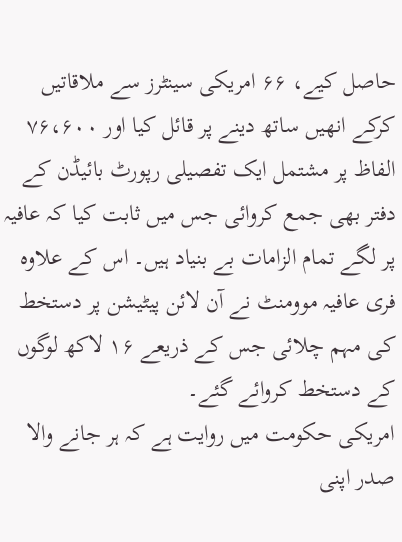حاصل کیے، ۶۶ امریکی سینٹرز سے ملاقاتیں کرکے انھیں ساتھ دینے پر قائل کیا اور ۷۶،۶۰۰ الفاظ پر مشتمل ایک تفصیلی رپورٹ بائیڈن کے دفتر بھی جمع کروائی جس میں ثابت کیا کہ عافیہ پر لگے تمام الزامات بے بنیاد ہیں۔ اس کے علاوہ فری عافیہ موومنٹ نے آن لائن پیٹیشن پر دستخط کی مہم چلائی جس کے ذریعے ۱۶ لاکھ لوگوں کے دستخط کروائے گئے۔
امریکی حکومت میں روایت ہے کہ ہر جانے والا صدر اپنی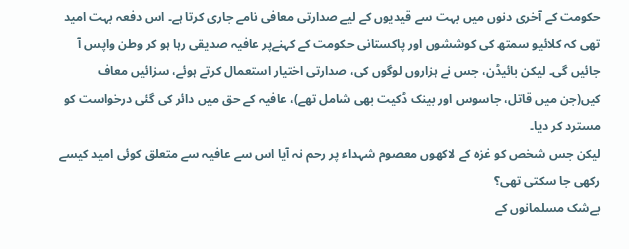حکومت کے آخری دنوں میں بہت سے قیدیوں کے لیے صدارتی معافی نامے جاری کرتا ہے۔ اس دفعہ بہت امید تھی کہ کلائیو سمتھ کی کوششوں اور پاکستانی حکومت کے کہنےپر عافیہ صدیقی رہا ہو کر وطن واپس آ جائیں گی۔ لیکن بائیڈن، جس نے ہزاروں لوگوں کی، صدارتی اختیار استعمال کرتے ہوئے، سزائیں معاف کیں(جن میں قاتل، جاسوس اور بینک ڈکیت بھی شامل تھے)، عافیہ کے حق میں دائر کی گئی درخواست کو مسترد کر دیا۔
لیکن جس شخص کو غزہ کے لاکھوں معصوم شہداء پر رحم نہ آیا اس سے عافیہ سے متعلق کوئی امید کیسے رکھی جا سکتی تھی؟
بےشک مسلمانوں کے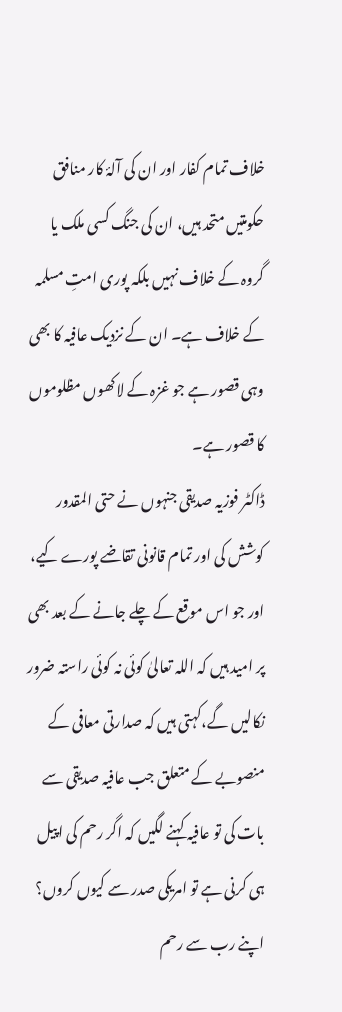خلاف تمام کفار اور ان کی آلۂ کار منافق حکومتیں متحد ہیں، ان کی جنگ کسی ملک یا گروہ کے خلاف نہیں بلکہ پوری امتِ مسلمہ کے خلاف ہے۔ ان کے نزدیک عافیہ کا بھی وہی قصور ہے جو غزہ کے لاکھوں مظلوموں کا قصور ہے۔
ڈاکٹر فوزیہ صدیقی جنہوں نے حتی المقدور کوشش کی اور تمام قانونی تقاضے پورے کیے، اور جو اس موقع کے چلے جانے کے بعد بھی پر امید ہیں کہ اللہ تعالیٰ کوئی نہ کوئی راستہ ضرور نکالیں گے،کہتی ہیں کہ صدارتی معافی کے منصوبے کے متعلق جب عافیہ صدیقی سے بات کی تو عافیہ کہنے لگیں کہ اگر رحم کی اپیل ہی کرنی ہے تو امریکی صدر سے کیوں کروں؟ اپنے رب سے رحم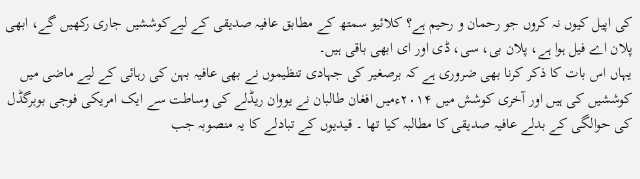کی اپیل کیوں نہ کروں جو رحمان و رحیم ہے؟ کلائیو سمتھ کے مطابق عافیہ صدیقی کے لیےکوششیں جاری رکھیں گے، ابھی پلان اے فیل ہوا ہے، پلان بی، سی، ڈی اور ای ابھی باقی ہیں۔
یہاں اس بات کا ذکر کرنا بھی ضروری ہے کہ برصغیر کی جہادی تنظیموں نے بھی عافیہ بہن کی رہائی کے لیے ماضی میں کوششیں کی ہیں اور آخری کوشش میں ۲۰۱۴ءمیں افغان طالبان نے یووان ریڈلے کی وساطت سے ایک امریکی فوجی بوبرگڈل کی حوالگی کے بدلے عافیہ صدیقی کا مطالبہ کیا تھا ۔ قیدیوں کے تبادلے کا یہ منصوبہ جب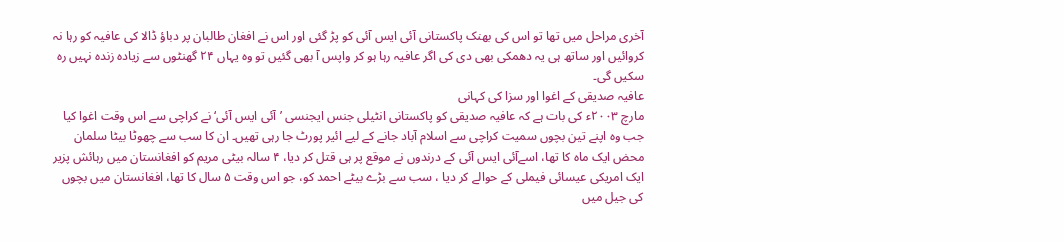آخری مراحل میں تھا تو اس کی بھنک پاکستانی آئی ایس آئی کو پڑ گئی اور اس نے افغان طالبان پر دباؤ ڈالا کی عافیہ کو رہا نہ کروائیں اور ساتھ ہی یہ دھمکی بھی دی کی اگر عافیہ رہا ہو کر واپس آ بھی گئیں تو وہ یہاں ۲۴ گھنٹوں سے زیادہ زندہ نہیں رہ سکیں گی۔
عافیہ صدیقی کے اغوا اور سزا کی کہانی
مارچ ۲۰۰۳ء کی بات ہے کہ عافیہ صدیقی کو پاکستانی انٹیلی جنس ایجنسی ’آئی ایس آئی‘ نے کراچی سے اس وقت اغوا کیا جب وہ اپنے تین بچوں سمیت کراچی سے اسلام آباد جانے کے لیے ائیر پورٹ جا رہی تھیں۔ ان کا سب سے چھوٹا بیٹا سلمان محض ایک ماہ کا تھا، اسےآئی ایس آئی کے درندوں نے موقع پر ہی قتل کر دیا، ۴ سالہ بیٹی مریم کو افغانستان میں رہائش پزیر ایک امریکی عیسائی فیملی کے حوالے کر دیا ، سب سے بڑے بیٹے احمد کو، جو اس وقت ۵ سال کا تھا، افغانستان میں بچوں کی جیل میں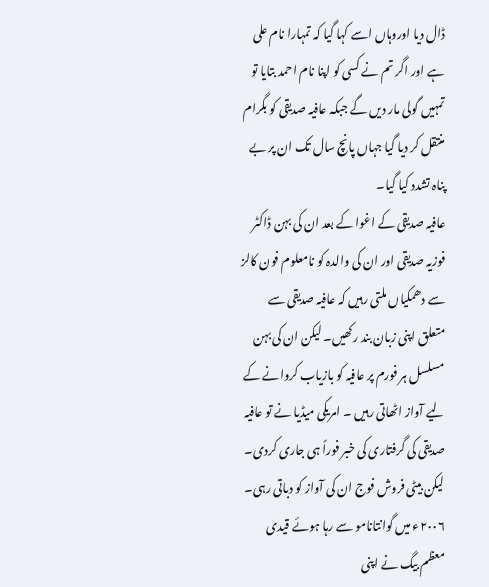ڈال دیا اوروہاں اسے کہا گیا کہ تمہارا نام علی ہے اور اگر تم نے کسی کو اپنا نام احمد بتایا تو تمہیں گولی مار دیں گے جبکہ عافیہ صدیقی کو بگرام منتقل کر دیا گیا جہاں پانچ سال تک ان پر بے پناہ تشدد کیا گیا۔
عافیہ صدیقی کے اغوا کے بعد ان کی بہن ڈاکٹر فوزیہ صدیقی اور ان کی والدہ کو نامعلوم فون کالز سے دھمکیاں ملتی رہیں کہ عافیہ صدیقی سے متعلق اپنی زبان بند رکھیں۔ لیکن ان کی بہن مسلسل ہر فورم پر عافیہ کو بازیاب کروانے کے لیے آواز اٹھاتی رہیں ۔ امریکی میڈیا نے تو عافیہ صدیقی کی گرفتاری کی خبر فوراً ہی جاری کردی۔ لیکن بیٹی فروش فوج ان کی آواز کو دباتی رہی۔
۲۰۰۶ء میں گوانتانامو سے رہا ہوئے قیدی معظم بیگ نے اپنی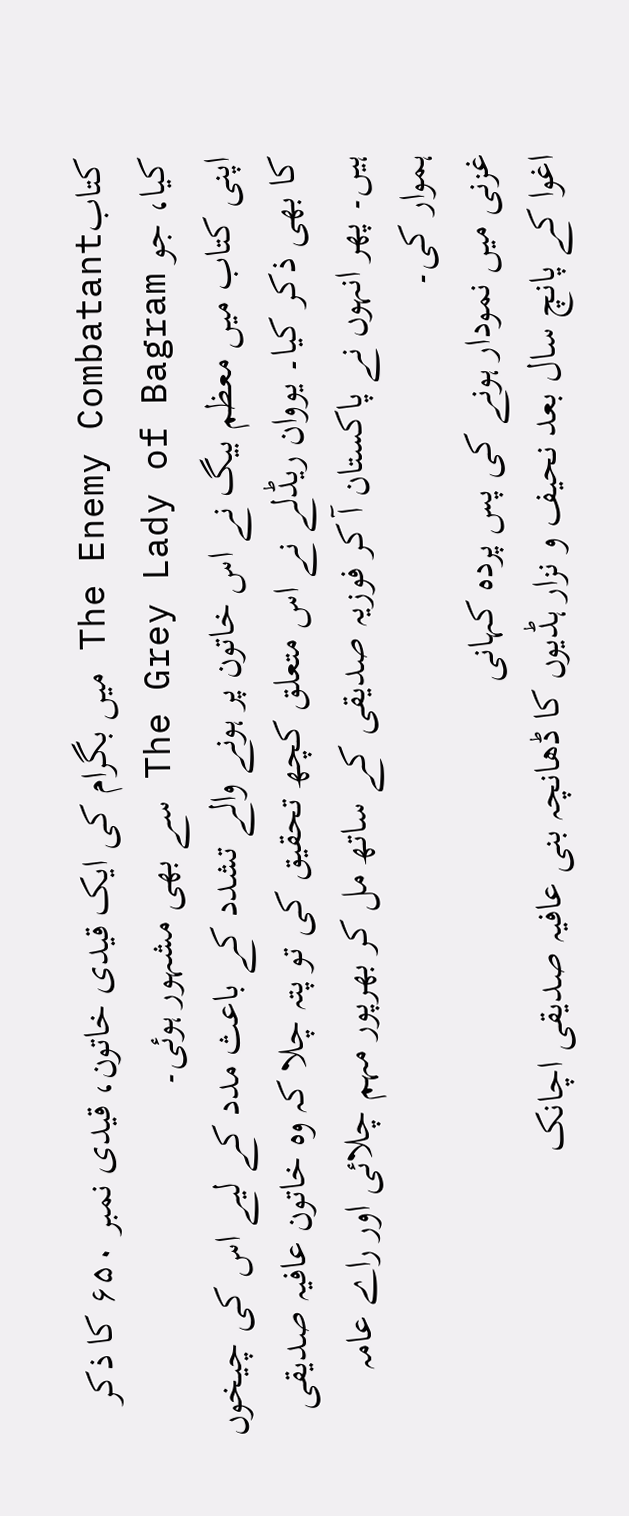کتابThe Enemy Combatant میں بگرام کی ایک قیدی خاتون، قیدی نمبر ۶۵۰ کا ذکر کیا، جو The Grey Lady of Bagram سے بھی مشہور ہوئی۔
اپنی کتاب میں معظم بیگ نے اس خاتون پر ہونے والے تشدد کے باعث مدد کے لیے اس کی چیخوں کا بھی ذکر کیا۔ یووان ریڈلے نے اس متعلق کچھ تحقیق کی تو پتہ چلا کہ وہ خاتون عافیہ صدیقی ہیں۔ پھر انہوں نے پاکستان آ کر فوزیہ صدیقی کے ساتھ مل کر بھرپور مہم چلائی اور راے عامہ ہموار کی۔
غزنی میں نمودار ہونے کی پس پردہ کہانی
اغوا کے پانچ سال بعد نحیف و نزار ہڈیوں کا ڈھانچہ بنی عافیہ صدیقی اچانک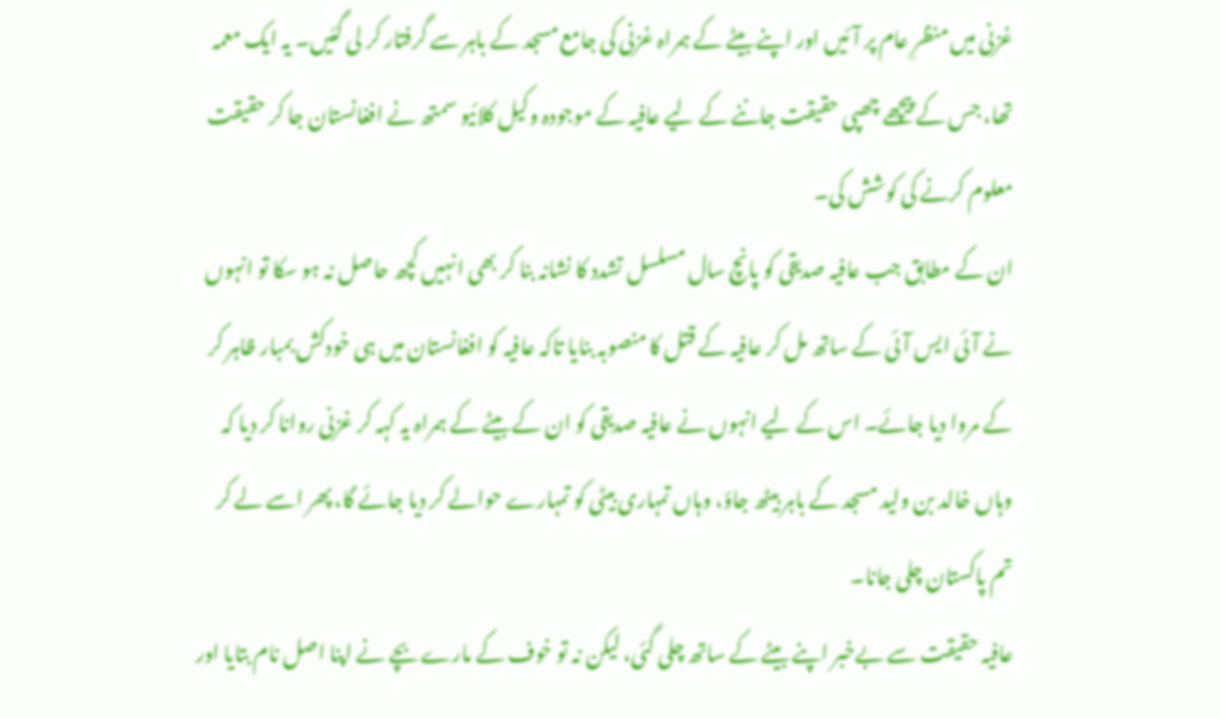غزنی میں منظرِ عام پر آئیں اور اپنے بیٹے کے ہمراہ غزنی کی جامع مسجد کے باہر سے گرفتار کر لی گئیں۔ یہ ایک معمہ تھا، جس کے پیچھے چھپی حقیقت جاننے کے لیے عافیہ کے موجودہ وکیل کلائیو سمتھ نے افغانستان جا کر حقیقت معلوم کرنے کی کوشش کی۔
ان کے مطابق جب عافیہ صدیقی کو پانچ سال مسلسل تشدد کا نشانہ بنا کر بھی انہیں کچھ حاصل نہ ہو سکا تو انہوں نے آئی ایس آئی کے ساتھ مل کر عافیہ کے قتل کا منصوبہ بنایا تاکہ عافیہ کو افغانستان میں ہی خودکش بمبار ظاہر کر کے مروا دیا جائے۔ اس کے لیے انہوں نے عافیہ صدیقی کو ان کے بیٹے کے ہمراہ یہ کہہ کر غزنی روانا کر دیا کہ وہاں خالد بن ولید مسجد کے باہر بیٹھ جاؤ، وہاں تمہاری بیٹی کو تمہارے حوالے کر دیا جائے گا، پھر اسے لے کر تم پاکستان چلی جانا۔
عافیہ حقیقت سے بےخبر اپنے بیٹے کے ساتھ چلی گئی، لیکن نہ تو خوف کے مارے بچے نے اپنا اصل نام بتایا اور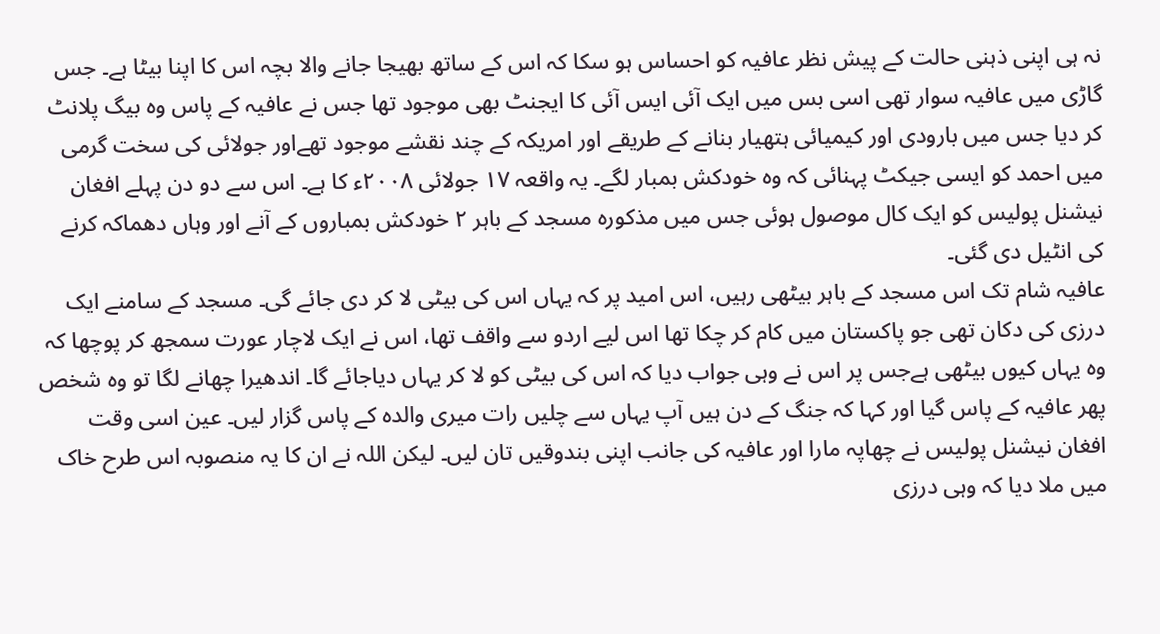نہ ہی اپنی ذہنی حالت کے پیش نظر عافیہ کو احساس ہو سکا کہ اس کے ساتھ بھیجا جانے والا بچہ اس کا اپنا بیٹا ہے۔ جس گاڑی میں عافیہ سوار تھی اسی بس میں ایک آئی ایس آئی کا ایجنٹ بھی موجود تھا جس نے عافیہ کے پاس وہ بیگ پلانٹ کر دیا جس میں بارودی اور کیمیائی ہتھیار بنانے کے طریقے اور امریکہ کے چند نقشے موجود تھےاور جولائی کی سخت گرمی میں احمد کو ایسی جیکٹ پہنائی کہ وہ خودکش بمبار لگے۔ یہ واقعہ ۱۷ جولائی ۲۰۰۸ء کا ہے۔ اس سے دو دن پہلے افغان نیشنل پولیس کو ایک کال موصول ہوئی جس میں مذکورہ مسجد کے باہر ۲ خودکش بمباروں کے آنے اور وہاں دھماکہ کرنے کی انٹیل دی گئی۔
عافیہ شام تک اس مسجد کے باہر بیٹھی رہیں، اس امید پر کہ یہاں اس کی بیٹی لا کر دی جائے گی۔ مسجد کے سامنے ایک درزی کی دکان تھی جو پاکستان میں کام کر چکا تھا اس لیے اردو سے واقف تھا، اس نے ایک لاچار عورت سمجھ کر پوچھا کہ وہ یہاں کیوں بیٹھی ہےجس پر اس نے وہی جواب دیا کہ اس کی بیٹی کو لا کر یہاں دیاجائے گا۔ اندھیرا چھانے لگا تو وہ شخص پھر عافیہ کے پاس گیا اور کہا کہ جنگ کے دن ہیں آپ یہاں سے چلیں رات میری والدہ کے پاس گزار لیں۔ عین اسی وقت افغان نیشنل پولیس نے چھاپہ مارا اور عافیہ کی جانب اپنی بندوقیں تان لیں۔ لیکن اللہ نے ان کا یہ منصوبہ اس طرح خاک میں ملا دیا کہ وہی درزی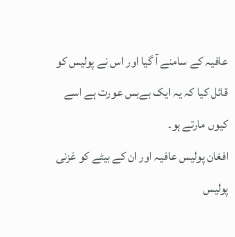عافیہ کے سامنے آ گیا اور اس نے پولیس کو قائل کیا کہ یہ ایک بےبس عورت ہے اسے کیوں مارتے ہو۔
افغان پولیس عافیہ اور ان کے بیٹے کو غزنی پولیس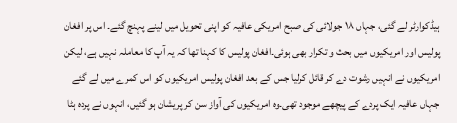ہیڈکوارٹر لے گئی، جہاں ۱۸ جولائی کی صبح امریکی عافیہ کو اپنی تحویل میں لینے پہنچ گئے۔ اس پر افغان پولیس اور امریکیوں میں بحث و تکرار بھی ہوئی۔افغان پولیس کا کہنا تھا کہ یہ آپ کا معاملہ نہیں ہے، لیکن امریکیوں نے انہیں رشوت دے کر قائل کرلیا جس کے بعد افغان پولیس امریکیوں کو اس کمرے میں لے گئے جہاں عافیہ ایک پردے کے پیچھے موجود تھی۔وہ امریکیوں کی آواز سن کر پریشان ہو گئیں، انہوں نے پردہ ہٹا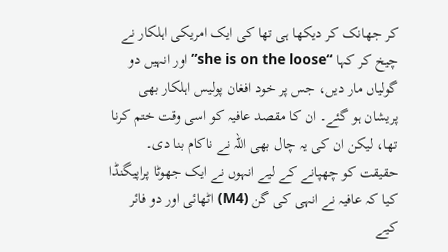کر جھانک کر دیکھا ہی تھا کی ایک امریکی اہلکار نے چیخ کر کہا “she is on the loose” اور انہیں دو گولیاں مار دیں، جس پر خود افغان پولیس اہلکار بھی پریشان ہو گئے۔ ان کا مقصد عافیہ کو اسی وقت ختم کرنا تھا، لیکن ان کی یہ چال بھی اللہ نے ناکام بنا دی۔ حقیقت کو چھپانے کے لیے انہوں نے ایک جھوٹا پراپیگنڈا کیا کہ عافیہ نے انہی کی گن (M4) اٹھائی اور دو فائر کیے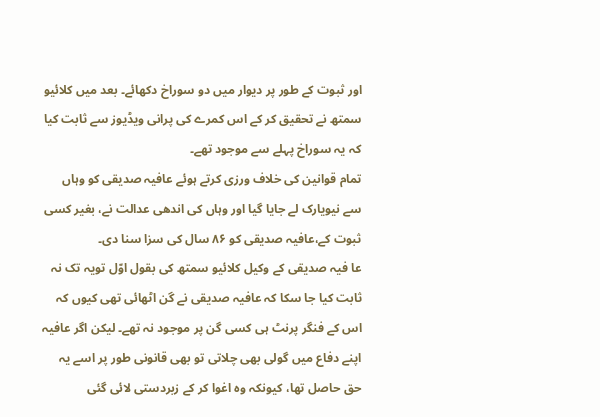اور ثبوت کے طور پر دیوار میں دو سوراخ دکھائے۔ بعد میں کلائیو سمتھ نے تحقیق کر کے اس کمرے کی پرانی ویڈیوز سے ثابت کیا کہ یہ سوراخ پہلے سے موجود تھے۔
تمام قوانین کی خلاف ورزی کرتے ہوئے عافیہ صدیقی کو وہاں سے نیویارک لے جایا گیا اور وہاں کی اندھی عدالت نے، بغیر کسی ثبوت کے،عافیہ صدیقی کو ۸۶ سال کی سزا سنا دی۔
عا فیہ صدیقی کے وکیل کلائیو سمتھ کی بقول اوّل تویہ تک نہ ثابت کیا جا سکا کہ عافیہ صدیقی نے گن اٹھائی تھی کیوں کہ اس کے فنگر پرنٹ ہی کسی گن پر موجود نہ تھے۔ لیکن اگر عافیہ اپنے دفاع میں گولی بھی چلاتی تو بھی قانونی طور پر اسے یہ حق حاصل تھا، کیونکہ وہ اغوا کر کے زبردستی لائی گئی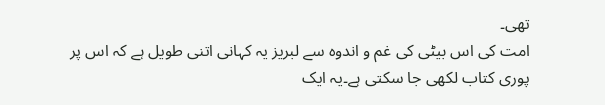تھی۔
امت کی اس بیٹی کی غم و اندوہ سے لبریز یہ کہانی اتنی طویل ہے کہ اس پر پوری کتاب لکھی جا سکتی ہے۔یہ ایک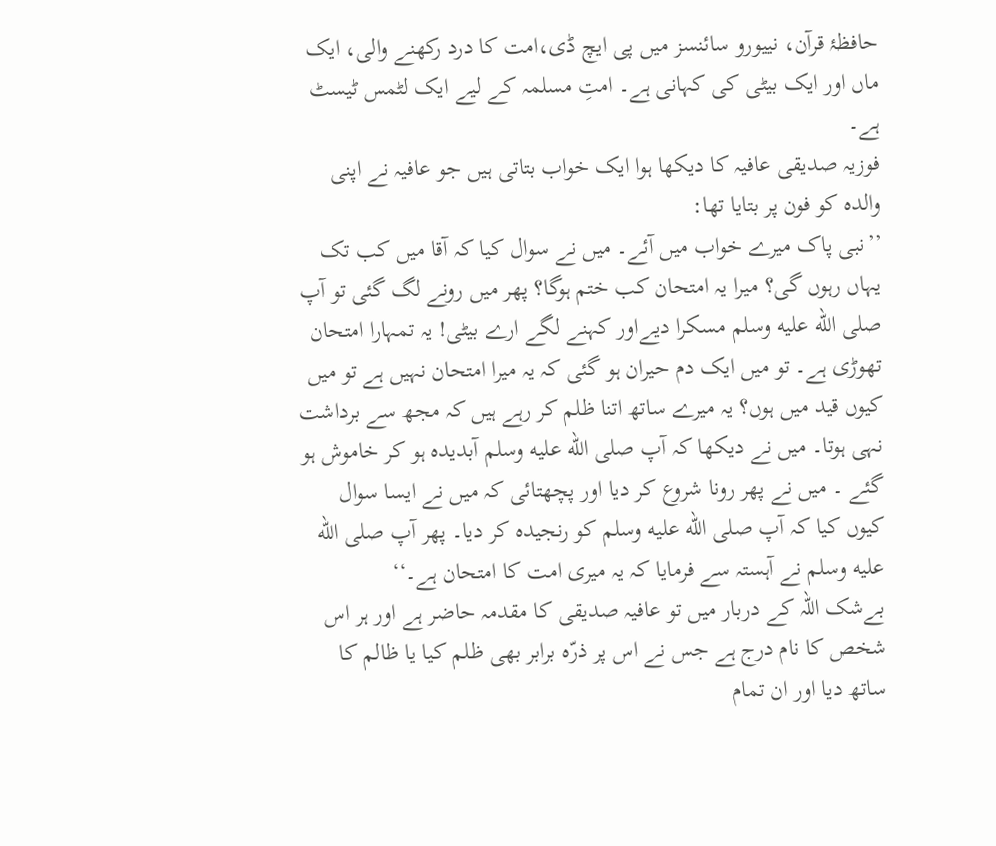حافظۂ قرآن، نییورو سائنسز میں پی ایچ ڈی،امت کا درد رکھنے والی، ایک ماں اور ایک بیٹی کی کہانی ہے۔ امتِ مسلمہ کے لیے ایک لٹمس ٹیسٹ ہے۔
فوزیہ صدیقی عافیہ کا دیکھا ہوا ایک خواب بتاتی ہیں جو عافیہ نے اپنی والدہ کو فون پر بتایا تھا:
’’نبی پاک میرے خواب میں آئے۔ میں نے سوال کیا کہ آقا میں کب تک یہاں رہوں گی؟ میرا یہ امتحان کب ختم ہوگا؟ پھر میں رونے لگ گئی تو آپ صلى الله عليه وسلم مسکرا دیےاور کہنے لگے ارے بیٹی! یہ تمہارا امتحان تھوڑی ہے۔ تو میں ایک دم حیران ہو گئی کہ یہ میرا امتحان نہیں ہے تو میں کیوں قید میں ہوں؟ یہ میرے ساتھ اتنا ظلم کر رہے ہیں کہ مجھ سے برداشت نہی ہوتا۔ میں نے دیکھا کہ آپ صلى الله عليه وسلم آبدیدہ ہو کر خاموش ہو گئے ۔ میں نے پھر رونا شروع کر دیا اور پچھتائی کہ میں نے ایسا سوال کیوں کیا کہ آپ صلى الله عليه وسلم کو رنجیدہ کر دیا۔ پھر آپ صلى الله عليه وسلم نے آہستہ سے فرمایا کہ یہ میری امت کا امتحان ہے۔‘‘
بےشک اللہ کے دربار میں تو عافیہ صدیقی کا مقدمہ حاضر ہے اور ہر اس شخص کا نام درج ہے جس نے اس پر ذرّہ برابر بھی ظلم کیا یا ظالم کا ساتھ دیا اور ان تمام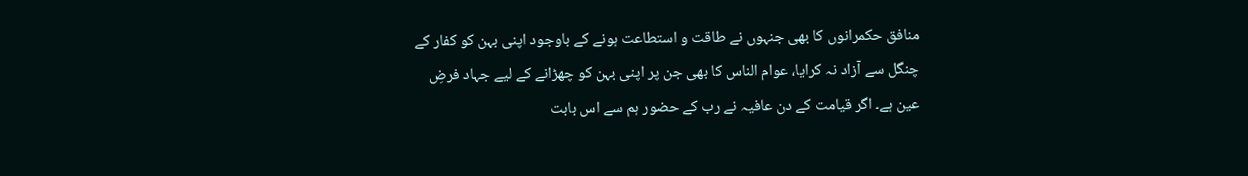منافق حکمرانوں کا بھی جنہوں نے طاقت و استطاعت ہونے کے باوجود اپنی بہن کو کفار کے چنگل سے آزاد نہ کرایا، عوام الناس کا بھی جن پر اپنی بہن کو چھڑانے کے لیے جہاد فرضِ عین ہے۔ اگر قیامت کے دن عافیہ نے رب کے حضور ہم سے اس بابت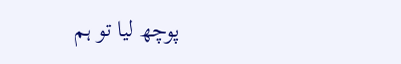پوچھ لیا تو ہم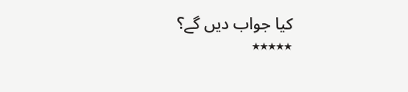کیا جواب دیں گے؟
٭٭٭٭٭